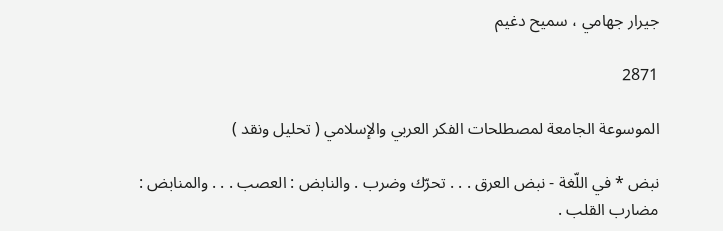جيرار جهامي ، سميح دغيم

2871

الموسوعة الجامعة لمصطلحات الفكر العربي والإسلامي ( تحليل ونقد )

نبض * في اللّغة - نبض العرق . . . تحرّك وضرب . والنابض : العصب . . . والمنابض : مضارب القلب .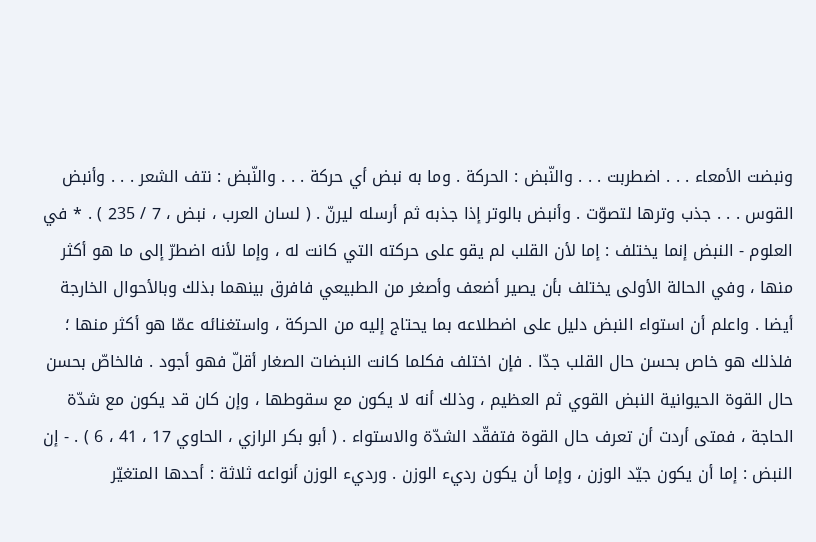ونبضت الأمعاء . . . اضطربت . . . والنّبض : الحركة . وما به نبض أي حركة . . . والنّبض : نتف الشعر . . . وأنبض القوس . . . جذب وترها لتصوّت . وأنبض بالوتر إذا جذبه ثم أرسله ليرنّ . ( لسان العرب ، نبض ، 7 / 235 ) . * في العلوم - النبض إنما يختلف : إما لأن القلب لم يقو على حركته التي كانت له ، وإما لأنه اضطرّ إلى ما هو أكثر منها ، وفي الحالة الأولى يختلف بأن يصير أضعف وأصغر من الطبيعي فافرق بينهما بذلك وبالأحوال الخارجة أيضا . واعلم أن استواء النبض دليل على اضطلاعه بما يحتاج إليه من الحركة ، واستغنائه عمّا هو أكثر منها ؛ فلذلك هو خاص بحسن حال القلب جدّا . فإن اختلف فكلما كانت النبضات الصغار أقلّ فهو أجود . فالخاصّ بحسن حال القوة الحيوانية النبض القوي ثم العظيم ، وذلك أنه لا يكون مع سقوطها ، وإن كان قد يكون مع شدّة الحاجة ، فمتى أردت أن تعرف حال القوة فتفقّد الشدّة والاستواء . ( أبو بكر الرازي ، الحاوي 17 ، 41 ، 6 ) . - إن النبض : إما أن يكون جيّد الوزن ، وإما أن يكون رديء الوزن . ورديء الوزن أنواعه ثلاثة : أحدها المتغيّر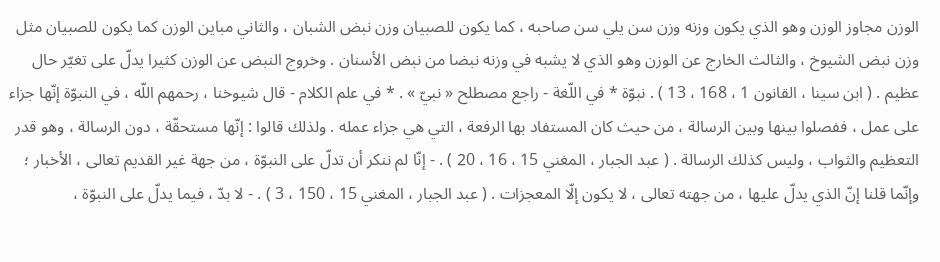الوزن مجاوز الوزن وهو الذي يكون وزنه وزن سن يلي سن صاحبه ، كما يكون للصبيان وزن نبض الشبان ، والثاني مباين الوزن كما يكون للصبيان مثل وزن نبض الشيوخ ، والثالث الخارج عن الوزن وهو الذي لا يشبه في وزنه نبضا من نبض الأسنان . وخروج النبض عن الوزن كثيرا يدلّ على تغيّر حال عظيم . ( ابن سينا ، القانون 1 ، 168 ، 13 ) . نبوّة * في اللّغة - راجع مصطلح « نبيّ » . * في علم الكلام - قال شيوخنا ، رحمهم اللّه ، في النبوّة إنّها جزاء على عمل ، ففصلوا بينها وبين الرسالة ، من حيث كان المستفاد بها الرفعة ، التي هي جزاء عمله . ولذلك قالوا : إنّها مستحقّة ، دون الرسالة ، وهو قدر التعظيم والثواب ، وليس كذلك الرسالة . ( عبد الجبار ، المغني 15 ، 16 ، 20 ) . - إنّا لم ننكر أن تدلّ على النبوّة ، من جهة غير القديم تعالى ، الأخبار ؛ وإنّما قلنا إنّ الذي يدلّ عليها ، من جهته تعالى ، لا يكون إلّا المعجزات . ( عبد الجبار ، المغني 15 ، 150 ، 3 ) . - لا بدّ ، فيما يدلّ على النبوّة ،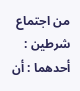من اجتماع شرطين : أحدهما : أن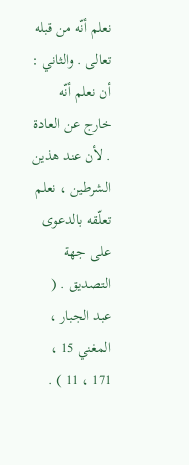نعلم أنّه من قبله تعالى . والثاني : أن نعلم أنّه خارج عن العادة . لأن عند هذين الشرطين ، نعلم تعلّقه بالدعوى على جهة التصديق . ( عبد الجبار ، المغني 15 ، 171 ، 11 ) .